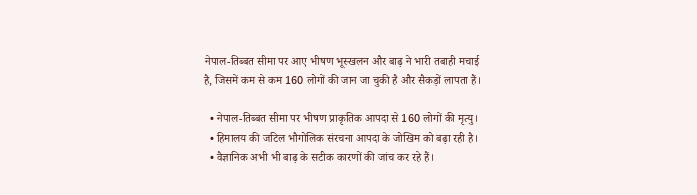नेपाल-तिब्बत सीमा पर आए भीषण भूस्खलन और बाढ़ ने भारी तबाही मचाई है, जिसमें कम से कम 160 लोगों की जान जा चुकी है और सैकड़ों लापता हैं।

  • नेपाल-तिब्बत सीमा पर भीषण प्राकृतिक आपदा से 160 लोगों की मृत्यु।
  • हिमालय की जटिल भौगोलिक संरचना आपदा के जोखिम को बढ़ा रही है।
  • वैज्ञानिक अभी भी बाढ़ के सटीक कारणों की जांच कर रहे हैं।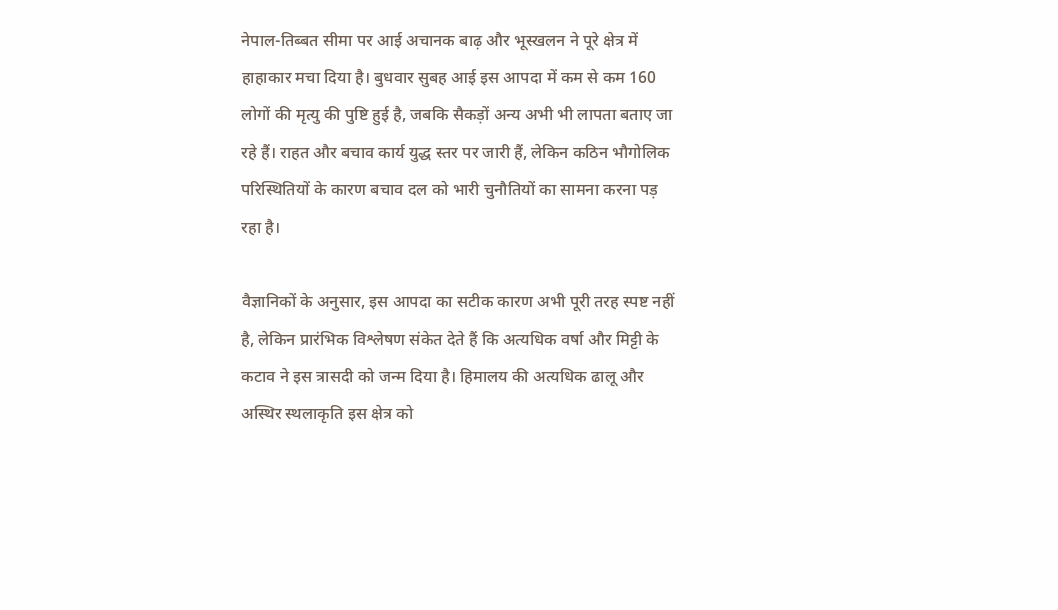नेपाल-तिब्बत सीमा पर आई अचानक बाढ़ और भूस्खलन ने पूरे क्षेत्र में हाहाकार मचा दिया है। बुधवार सुबह आई इस आपदा में कम से कम 160 लोगों की मृत्यु की पुष्टि हुई है, जबकि सैकड़ों अन्य अभी भी लापता बताए जा रहे हैं। राहत और बचाव कार्य युद्ध स्तर पर जारी हैं, लेकिन कठिन भौगोलिक परिस्थितियों के कारण बचाव दल को भारी चुनौतियों का सामना करना पड़ रहा है।

वैज्ञानिकों के अनुसार, इस आपदा का सटीक कारण अभी पूरी तरह स्पष्ट नहीं है, लेकिन प्रारंभिक विश्लेषण संकेत देते हैं कि अत्यधिक वर्षा और मिट्टी के कटाव ने इस त्रासदी को जन्म दिया है। हिमालय की अत्यधिक ढालू और अस्थिर स्थलाकृति इस क्षेत्र को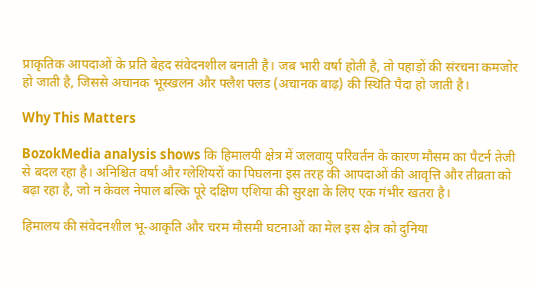प्राकृतिक आपदाओं के प्रति बेहद संवेदनशील बनाती है। जब भारी वर्षा होती है, तो पहाड़ों की संरचना कमजोर हो जाती है, जिससे अचानक भूस्खलन और फ्लैश फ्लड (अचानक बाढ़) की स्थिति पैदा हो जाती है।

Why This Matters

BozokMedia analysis shows कि हिमालयी क्षेत्र में जलवायु परिवर्तन के कारण मौसम का पैटर्न तेजी से बदल रहा है। अनिश्चित वर्षा और ग्लेशियरों का पिघलना इस तरह की आपदाओं की आवृत्ति और तीव्रता को बढ़ा रहा है, जो न केवल नेपाल बल्कि पूरे दक्षिण एशिया की सुरक्षा के लिए एक गंभीर खतरा है।

हिमालय की संवेदनशील भू-आकृति और चरम मौसमी घटनाओं का मेल इस क्षेत्र को दुनिया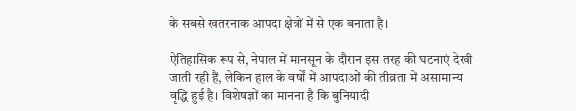के सबसे खतरनाक आपदा क्षेत्रों में से एक बनाता है।

ऐतिहासिक रूप से, नेपाल में मानसून के दौरान इस तरह की घटनाएं देखी जाती रही हैं, लेकिन हाल के वर्षों में आपदाओं की तीव्रता में असामान्य वृद्धि हुई है। विशेषज्ञों का मानना है कि बुनियादी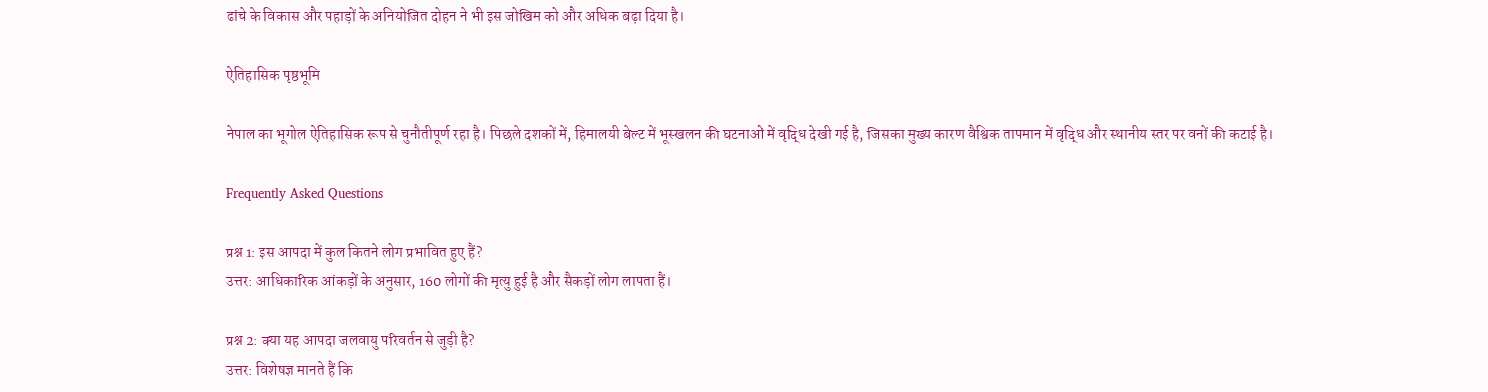ढांचे के विकास और पहाड़ों के अनियोजित दोहन ने भी इस जोखिम को और अधिक बढ़ा दिया है।

ऐतिहासिक पृष्ठभूमि

नेपाल का भूगोल ऐतिहासिक रूप से चुनौतीपूर्ण रहा है। पिछले दशकों में, हिमालयी बेल्ट में भूस्खलन की घटनाओं में वृद्धि देखी गई है, जिसका मुख्य कारण वैश्विक तापमान में वृद्धि और स्थानीय स्तर पर वनों की कटाई है।

Frequently Asked Questions

प्रश्न 1: इस आपदा में कुल कितने लोग प्रभावित हुए हैं?
उत्तर: आधिकारिक आंकड़ों के अनुसार, 160 लोगों की मृत्यु हुई है और सैकड़ों लोग लापता हैं।

प्रश्न 2: क्या यह आपदा जलवायु परिवर्तन से जुड़ी है?
उत्तर: विशेषज्ञ मानते हैं कि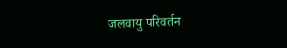जलवायु परिवर्तन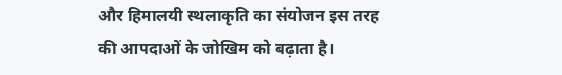और हिमालयी स्थलाकृति का संयोजन इस तरह की आपदाओं के जोखिम को बढ़ाता है।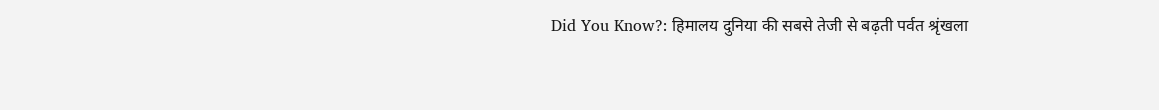Did You Know?: हिमालय दुनिया की सबसे तेजी से बढ़ती पर्वत श्रृंखला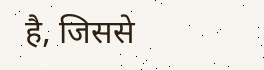है, जिससे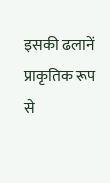इसकी ढलानें प्राकृतिक रूप से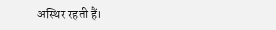अस्थिर रहती हैं।